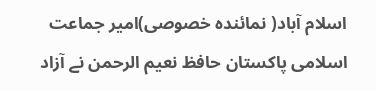اسلام آباد( نمائندہ خصوصی)امیر جماعت اسلامی پاکستان حافظ نعیم الرحمن نے آزاد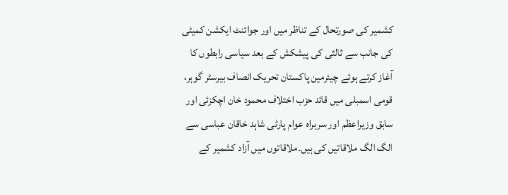کشمیر کی صورتحال کے تناظر میں اور جوائنٹ ایکشن کمیٹی کی جانب سے ثالثی کی پیشکش کے بعد سیاسی رابطوں کا آغاز کرتے ہوئے چیئرمین پاکستان تحریک انصاف بیرسٹر گوہر، قومی اسمبلی میں قائد حزب اختلاف محمود خان اچکزئی اور سابق وزیراعظم اور سربراہ عوام پارٹی شاہد خاقان عباسی سے الگ الگ ملاقاتیں کی ہیں۔ملاقاتوں میں آزاد کشمیر کے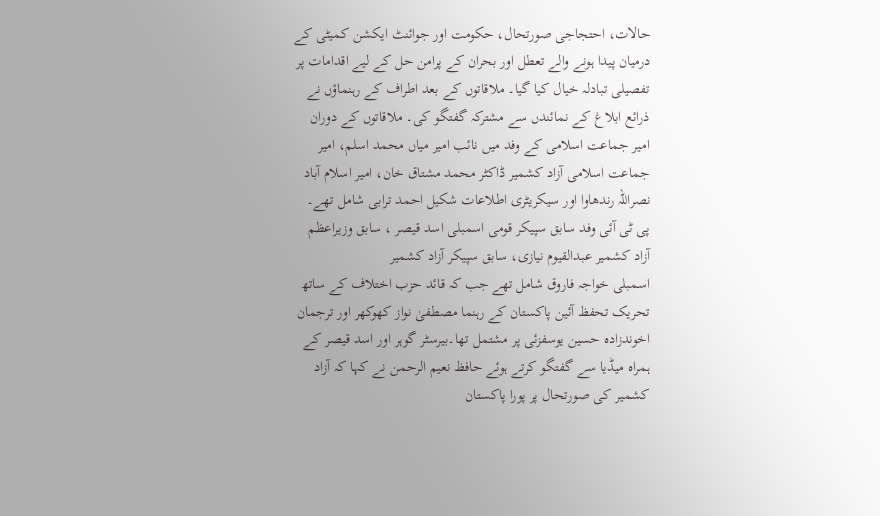حالات، احتجاجی صورتحال، حکومت اور جوائنٹ ایکشن کمیٹی کے درمیان پیدا ہونے والے تعطل اور بحران کے پرامن حل کے لیے اقدامات پر تفصیلی تبادلہ خیال کیا گیا۔ ملاقاتوں کے بعد اطراف کے رہنماؤں نے ذرائع ابلاغ کے نمائندں سے مشترکہ گفتگو کی۔ ملاقاتوں کے دوران امیر جماعت اسلامی کے وفد میں نائب امیر میاں محمد اسلم، امیر جماعت اسلامی آزاد کشمیر ڈاکٹر محمد مشتاق خان، امیر اسلام آباد نصراللہ رندھاوا اور سیکریٹری اطلاعات شکیل احمد ترابی شامل تھے۔ پی ٹی آئی وفد سابق سپیکر قومی اسمبلی اسد قیصر ، سابق وزیراعظم آزاد کشمیر عبدالقیوم نیازی، سابق سپیکر آزاد کشمیر
اسمبلی خواجہ فاروق شامل تھے جب کہ قائد حزب اختلاف کے ساتھ تحریک تحفظ آئین پاکستان کے رہنما مصطفیٰ نواز کھوکھر اور ترجمان اخوندزادہ حسین یوسفزئی پر مشتمل تھا۔بیرسٹر گوہر اور اسد قیصر کے ہمراہ میڈیا سے گفتگو کرتے ہوئے حافظ نعیم الرحمن نے کہا کہ آزاد کشمیر کی صورتحال پر پورا پاکستان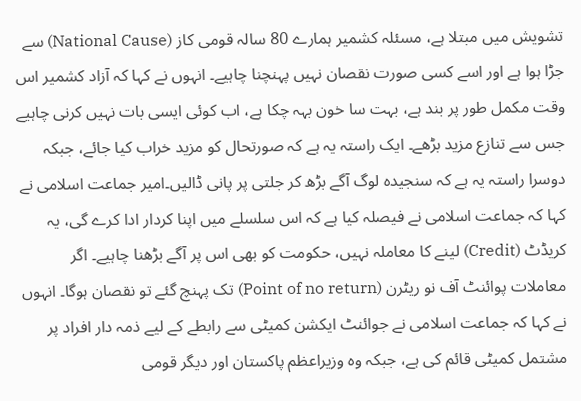تشویش میں مبتلا ہے، مسئلہ کشمیر ہمارے 80 سالہ قومی کاز (National Cause) سے جڑا ہوا ہے اور اسے کسی صورت نقصان نہیں پہنچنا چاہیے۔ انہوں نے کہا کہ آزاد کشمیر اس وقت مکمل طور پر بند ہے، بہت سا خون بہہ چکا ہے، اب کوئی ایسی بات نہیں کرنی چاہیے جس سے تنازع مزید بڑھے۔ ایک راستہ یہ ہے کہ صورتحال کو مزید خراب کیا جائے، جبکہ دوسرا راستہ یہ ہے کہ سنجیدہ لوگ آگے بڑھ کر جلتی پر پانی ڈالیں۔امیر جماعت اسلامی نے کہا کہ جماعت اسلامی نے فیصلہ کیا ہے کہ اس سلسلے میں اپنا کردار ادا کرے گی، یہ کریڈٹ (Credit) لینے کا معاملہ نہیں، حکومت کو بھی اس پر آگے بڑھنا چاہیے۔ اگر معاملات پوائنٹ آف نو ریٹرن (Point of no return) تک پہنچ گئے تو نقصان ہوگا۔ انہوں نے کہا کہ جماعت اسلامی نے جوائنٹ ایکشن کمیٹی سے رابطے کے لیے ذمہ دار افراد پر مشتمل کمیٹی قائم کی ہے، جبکہ وہ وزیراعظم پاکستان اور دیگر قومی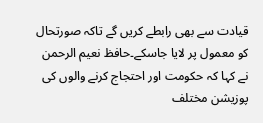قیادت سے بھی رابطے کریں گے تاکہ صورتحال کو معمول پر لایا جاسکے۔حافظ نعیم الرحمن نے کہا کہ حکومت اور احتجاج کرنے والوں کی پوزیشن مختلف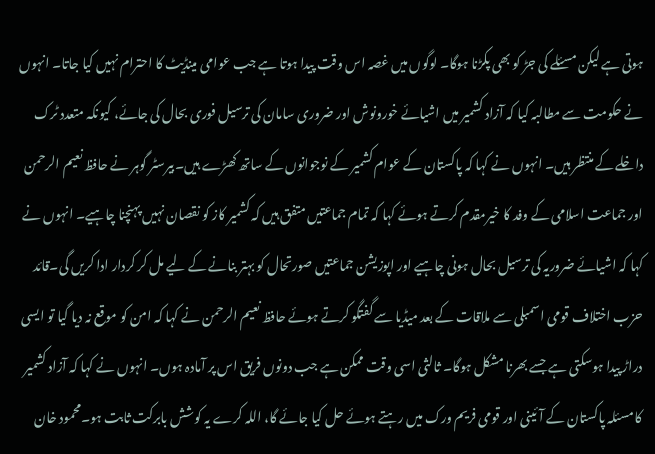ہوتی ہے لیکن مسئلے کی جڑ کو بھی پکڑنا ہوگا۔ لوگوں میں غصہ اس وقت پیدا ہوتا ہے جب عوامی مینڈیٹ کا احترام نہیں کیا جاتا۔ انہوں نے حکومت سے مطالبہ کیا کہ آزاد کشمیر میں اشیائے خورونوش اور ضروری سامان کی ترسیل فوری بحال کی جائے، کیونکہ متعدد ٹرک داخلے کے منتظر ہیں۔ انہوں نے کہا کہ پاکستان کے عوام کشمیر کے نوجوانوں کے ساتھ کھڑے ہیں۔بیرسٹر گوہر نے حافظ نعیم الرحمن اور جماعت اسلامی کے وفد کا خیرمقدم کرتے ہوئے کہا کہ تمام جماعتیں متفق ہیں کہ کشمیر کاز کو نقصان نہیں پہنچنا چاہیے۔ انہوں نے کہا کہ اشیائے ضروریہ کی ترسیل بحال ہونی چاہیے اور اپوزیشن جماعتیں صورتحال کو بہتر بنانے کے لیے مل کر کردار ادا کریں گی۔قائد حزب اختلاف قومی اسمبلی سے ملاقات کے بعد میڈیا سے گفتگو کرتے ہوئے حافظ نعیم الرحمن نے کہا کہ امن کو موقع نہ دیا گیا تو ایسی دراڑ پیدا ہوسکتی ہے جسے بھرنا مشکل ہوگا۔ ثالثی اسی وقت ممکن ہے جب دونوں فریق اس پر آمادہ ہوں۔ انہوں نے کہا کہ آزاد کشمیر کا مسئلہ پاکستان کے آئینی اور قومی فریم ورک میں رہتے ہوئے حل کیا جائے گا، اللہ کرے یہ کوشش بابرکت ثابت ہو۔محمود خان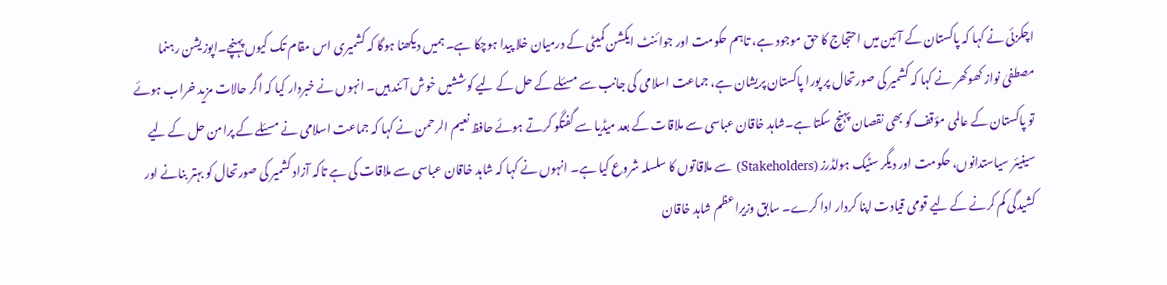اچکزئی نے کہا کہ پاکستان کے آئین میں احتجاج کا حق موجود ہے، تاہم حکومت اور جوائنٹ ایکشن کمیٹی کے درمیان خلا پیدا ہوچکا ہے۔ ہمیں دیکھنا ہوگا کہ کشمیری اس مقام تک کیوں پہنچے۔اپوزیشن رہنما مصطفیٰ نواز کھوکھر نے کہا کہ کشمیر کی صورتحال پر پورا پاکستان پریشان ہے، جماعت اسلامی کی جانب سے مسئلے کے حل کے لیے کوششیں خوش آئند ہیں۔ انہوں نے خبردار کیا کہ اگر حالات مزید خراب ہوئے تو پاکستان کے عالمی مؤقف کو بھی نقصان پہنچ سکتا ہے۔شاہد خاقان عباسی سے ملاقات کے بعد میڈیا سے گفتگو کرتے ہوئے حافظ نعیم الرحمن نے کہا کہ جماعت اسلامی نے مسئلے کے پرامن حل کے لیے سینیئر سیاستدانوں، حکومت اور دیگر سٹیک ہولڈرز (Stakeholders) سے ملاقاتوں کا سلسلہ شروع کیا ہے۔ انہوں نے کہا کہ شاہد خاقان عباسی سے ملاقات کی ہے تاکہ آزاد کشمیر کی صورتحال کو بہتر بنانے اور کشیدگی کم کرنے کے لیے قومی قیادت اپنا کردار ادا کرے۔ سابق وزیراعظم شاہد خاقان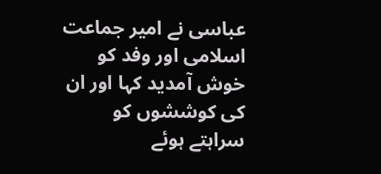عباسی نے امیر جماعت اسلامی اور وفد کو خوش آمدید کہا اور ان کی کوششوں کو سراہتے ہوئے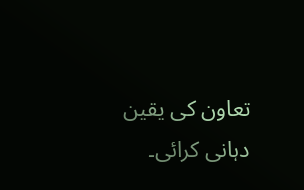تعاون کی یقین دہانی کرائی۔